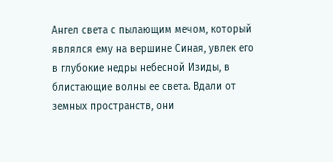Ангел света с пылающим мечом, который являлся ему на вершине Синая, увлек его в глубокие недры небесной Изиды, в блистающие волны ее света. Вдали от земных пространств, они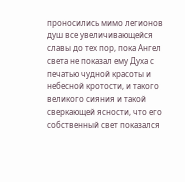проносились мимо легионов душ все увеличивающейся славы до тех пор, пока Ангел света не показал ему Духа с печатью чудной красоты и небесной кротости, и такого великого сияния и такой сверкающей ясности, что его собственный свет показался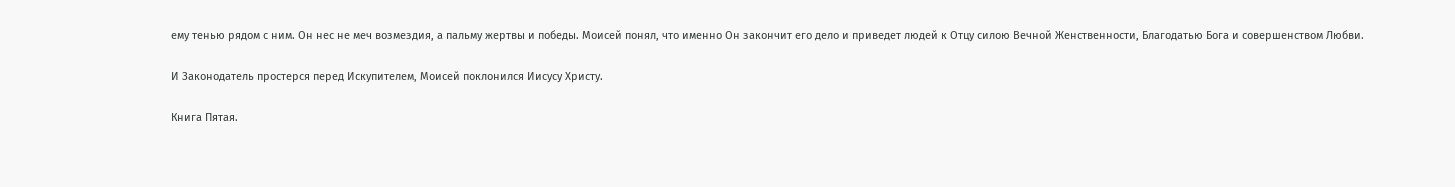ему тенью рядом с ним. Он нес не меч возмездия, а пальму жертвы и победы. Моисей понял, что именно Он закончит его дело и приведет людей к Отцу силою Вечной Женственности, Благодатью Бога и совершенством Любви.

И Законодатель простерся перед Искупителем, Моисей поклонился Иисусу Христу.

Книга Пятая.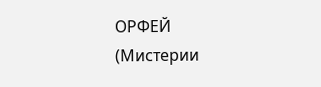ОРФЕЙ (Мистерии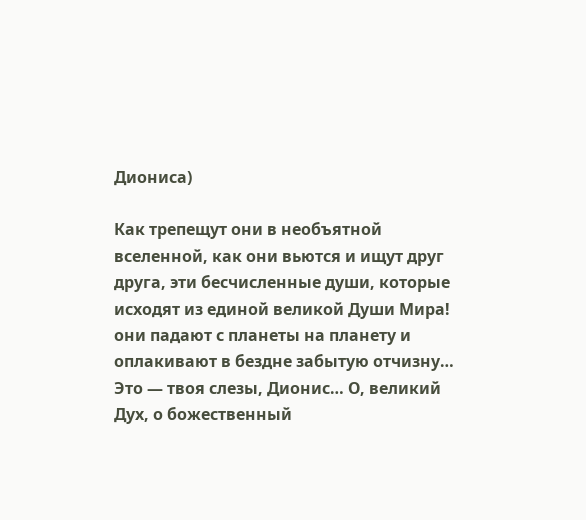Диониса)

Как трепещут они в необъятной вселенной, как они вьются и ищут друг друга, эти бесчисленные души, которые исходят из единой великой Души Мира! они падают с планеты на планету и оплакивают в бездне забытую отчизну… Это — твоя слезы, Дионис… О, великий Дух, о божественный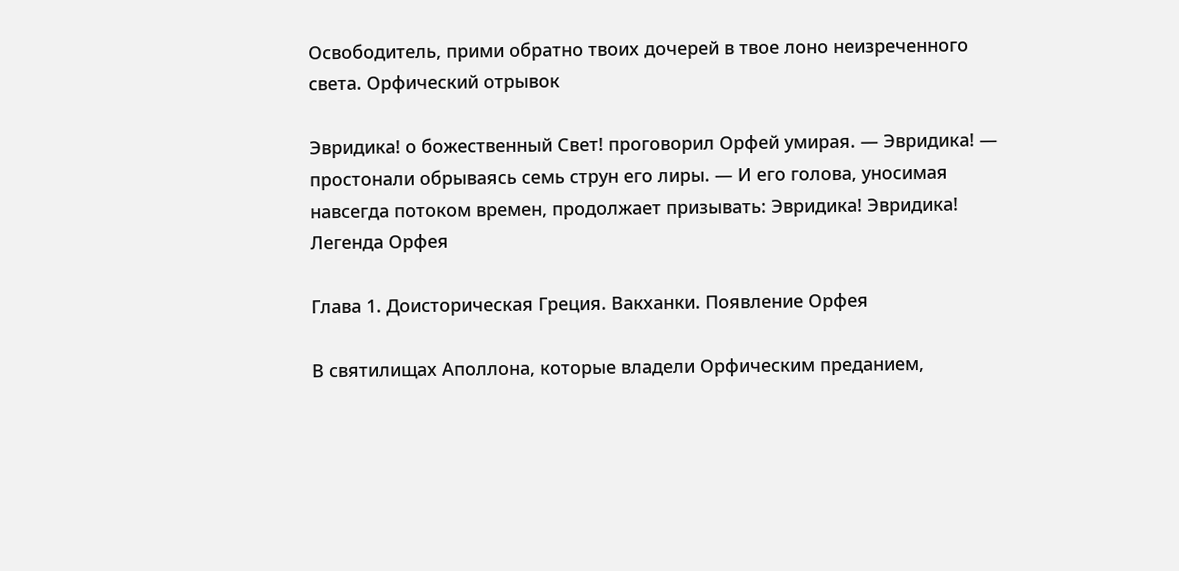Освободитель, прими обратно твоих дочерей в твое лоно неизреченного света. Орфический отрывок

Эвридика! о божественный Свет! проговорил Орфей умирая. — Эвридика! — простонали обрываясь семь струн его лиры. — И его голова, уносимая навсегда потоком времен, продолжает призывать: Эвридика! Эвридика! Легенда Орфея

Глава 1. Доисторическая Греция. Вакханки. Появление Орфея

В святилищах Аполлона, которые владели Орфическим преданием,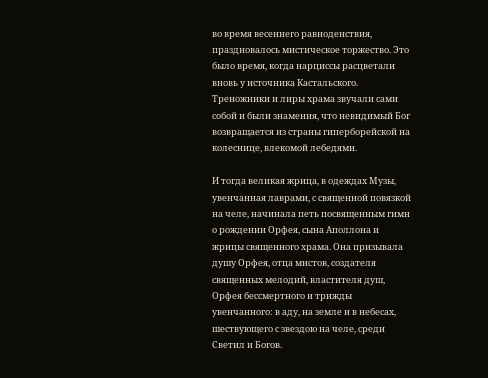во время весеннего равноденствия, праздновалось мистическое торжество. Это было время, когда нарциссы расцветали вновь у источника Кастальского. Треножники и лиры храма звучали сами собой и были знамения, что невидимый Бог возвращается из страны гиперборейской на колеснице, влекомой лебедями.

И тогда великая жрица, в одеждах Музы, увенчанная лаврами, с священной повязкой на челе, начинала петь посвященным гимн о рождении Орфея, сына Аполлона и жрицы священного храма. Она призывала душу Орфея, отца мистов, создателя священных мелодий, властителя душ, Орфея бессмертного и трижды увенчанного: в аду, на земле и в небесах, шествующего с звездою на челе, среди Светил и Богов.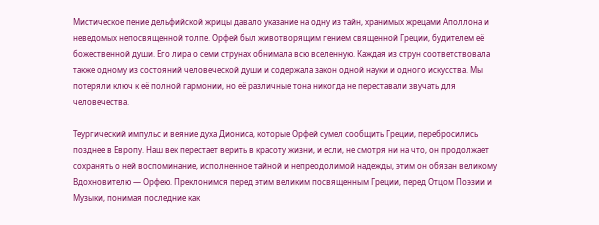Мистическое пение дельфийской жрицы давало указание на одну из тайн, хранимых жрецами Аполлона и неведомых непосвященной толпе. Орфей был животворящим гением священной Греции, будителем её божественной души. Его лира о семи струнах обнимала всю вселенную. Каждая из струн соответствовала также одному из состояний человеческой души и содержала закон одной науки и одного искусства. Мы потеряли ключ к её полной гармонии, но её различные тона никогда не переставали звучать для человечества.

Теургический импульс и веяние духа Диониса, которые Орфей сумел сообщить Греции, перебросились позднее в Европу. Наш век перестает верить в красоту жизни, и если, не смотря ни на что, он продолжает сохранять о ней воспоминание, исполненное тайной и непреодолимой надежды, этим он обязан великому Вдохновителю — Орфею. Преклонимся перед этим великим посвященным Греции, перед Отцом Поэзии и Музыки, понимая последние как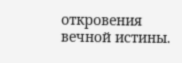откровения вечной истины.